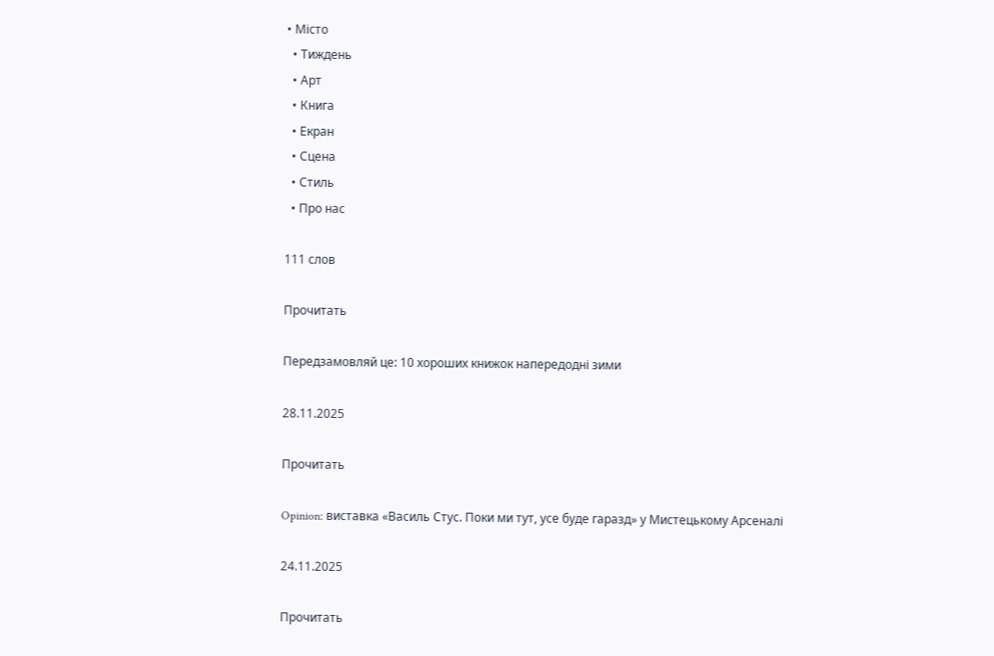• Місто
  • Тиждень
  • Арт
  • Книга
  • Екран
  • Сцена
  • Стиль
  • Про нас

111 слов

Прочитать

Передзамовляй це: 10 хороших книжок напередодні зими

28.11.2025

Прочитать

Opinion: виставка «Василь Стус. Поки ми тут, усе буде гаразд» у Мистецькому Арсеналі

24.11.2025

Прочитать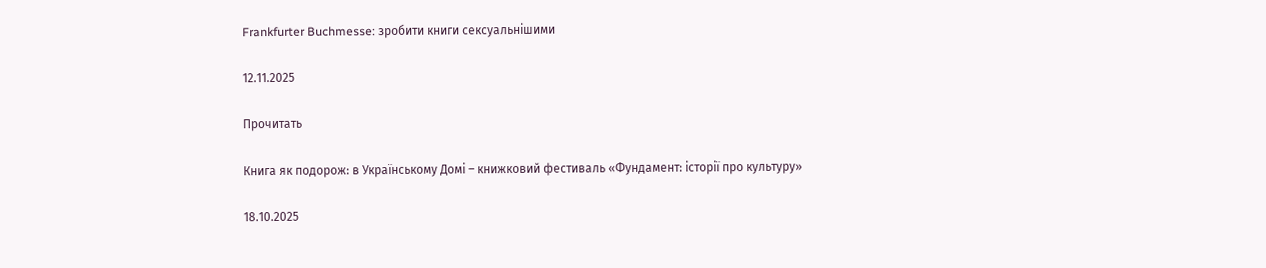Frankfurter Buchmesse: зробити книги сексуальнішими

12.11.2025

Прочитать

Книга як подорож: в Українському Домі – книжковий фестиваль «Фундамент: історії про культуру»

18.10.2025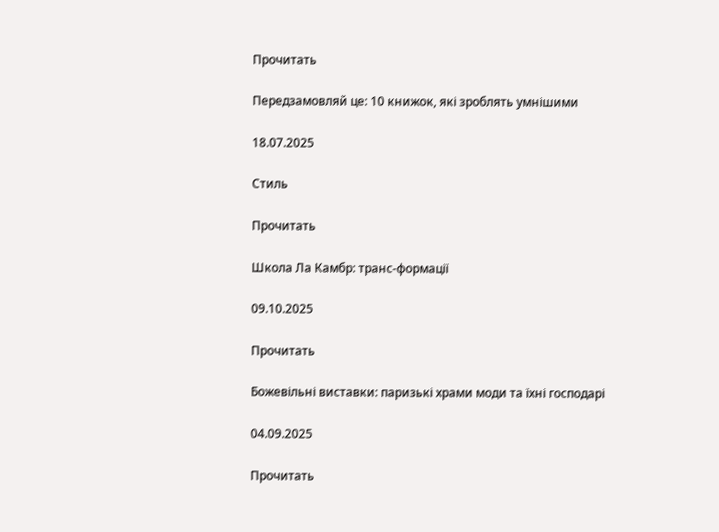Прочитать

Передзамовляй це: 10 книжок, які зроблять умнішими

18.07.2025

Стиль

Прочитать

Школа Ла Камбр: транс-формації

09.10.2025

Прочитать

Божевільні виставки: паризькі храми моди та їхні господарі

04.09.2025

Прочитать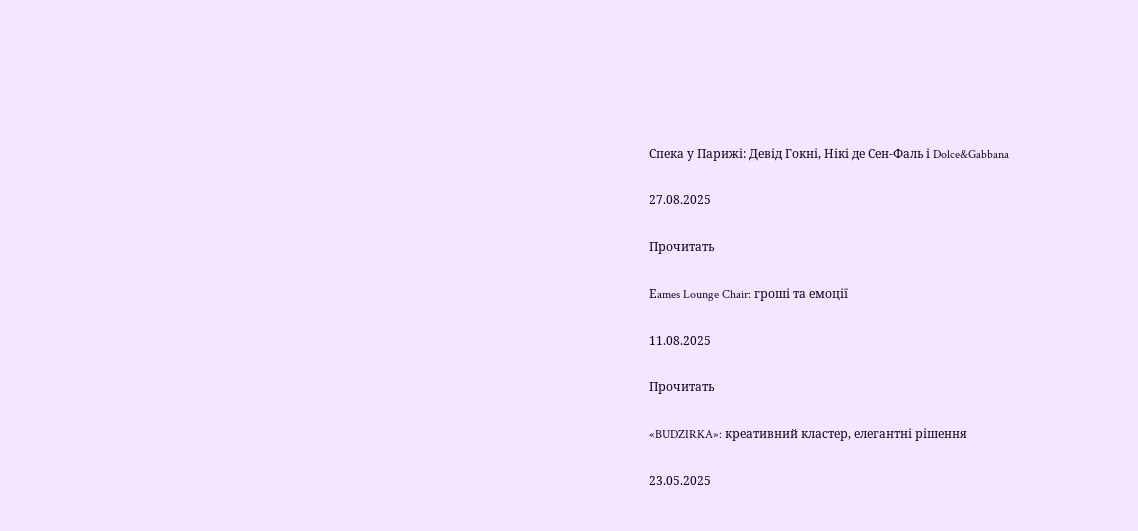Спека у Парижі: Девід Гокні, Нікі де Сен-Фаль і Dolce&Gabbana

27.08.2025

Прочитать

Еames Lounge Chair: гроші та емоції

11.08.2025

Прочитать

«BUDZIRKA»: креативний кластер, елегантні рішення

23.05.2025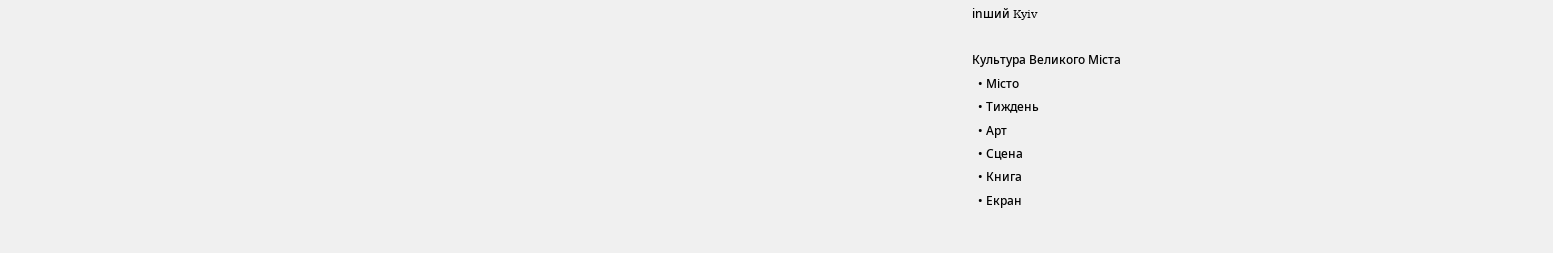inший Kyiv

Культура Великого Міста
  • Місто
  • Тиждень
  • Арт
  • Сцена
  • Книга
  • Екран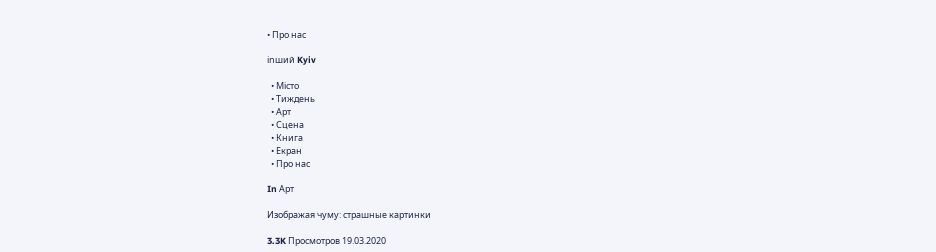• Про нас

inший Kyiv

  • Місто
  • Тиждень
  • Арт
  • Сцена
  • Книга
  • Екран
  • Про нас

In Арт

Изображая чуму: страшные картинки

3.3K Просмотров 19.03.2020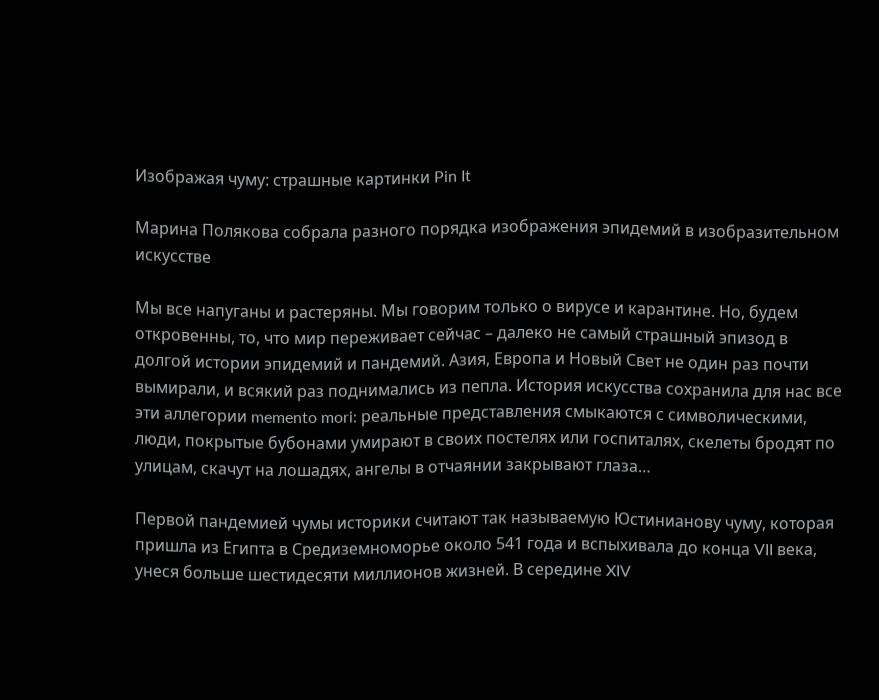Изображая чуму: страшные картинки Pin It

Марина Полякова собрала разного порядка изображения эпидемий в изобразительном искусстве

Мы все напуганы и растеряны. Мы говорим только о вирусе и карантине. Но, будем откровенны, то, что мир переживает сейчас – далеко не самый страшный эпизод в долгой истории эпидемий и пандемий. Азия, Европа и Новый Свет не один раз почти вымирали, и всякий раз поднимались из пепла. История искусства сохранила для нас все эти аллегории memento mori: реальные представления смыкаются с символическими, люди, покрытые бубонами умирают в своих постелях или госпиталях, скелеты бродят по улицам, скачут на лошадях, ангелы в отчаянии закрывают глаза…

Первой пандемией чумы историки считают так называемую Юстинианову чуму, которая пришла из Египта в Средиземноморье около 541 года и вспыхивала до конца VII века, унеся больше шестидесяти миллионов жизней. В середине XIV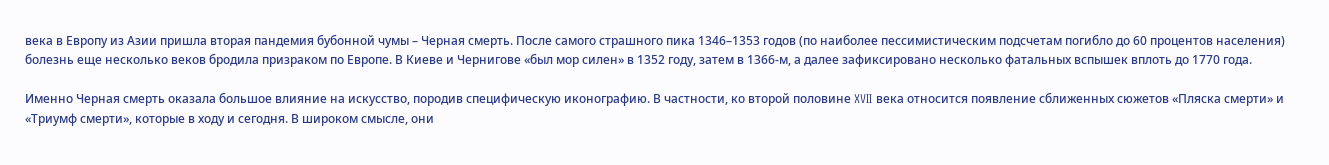века в Европу из Азии пришла вторая пандемия бубонной чумы – Черная смерть. После самого страшного пика 1346–1353 годов (по наиболее пессимистическим подсчетам погибло до 60 процентов населения) болезнь еще несколько веков бродила призраком по Европе. В Киеве и Чернигове «был мор силен» в 1352 году, затем в 1366-м, а далее зафиксировано несколько фатальных вспышек вплоть до 1770 года.

Именно Черная смерть оказала большое влияние на искусство, породив специфическую иконографию. В частности, ко второй половине XVII века относится появление сближенных сюжетов «Пляска смерти» и «Триумф смерти», которые в ходу и сегодня. В широком смысле, они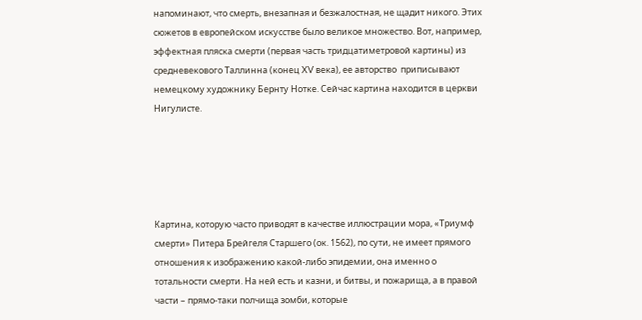напоминают, что смерть, внезапная и безжалостная, не щадит никого. Этих сюжетов в европейском искусстве было великое множество. Вот, например, эффектная пляска смерти (первая часть тридцатиметровой картины) из средневекового Таллинна (конец XV века), ее авторство  приписывают немецкому художнику Бернту Нотке. Сейчас картина находится в церкви Нигулисте.





Картина, которую часто приводят в качестве иллюстрации мора, «Триумф смерти» Питера Брейгеля Старшего (ок. 1562), по сути, не имеет прямого отношения к изображению какой-либо эпидемии, она именно о тотальности смерти. На ней есть и казни, и битвы, и пожарища, а в правой части – прямо-таки полчища зомби, которые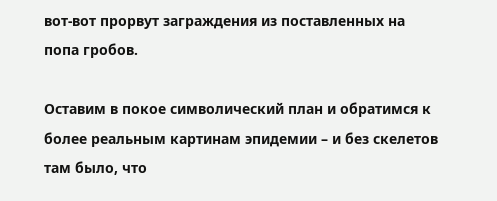вот-вот прорвут заграждения из поставленных на попа гробов.

Оставим в покое символический план и обратимся к более реальным картинам эпидемии – и без скелетов там было, что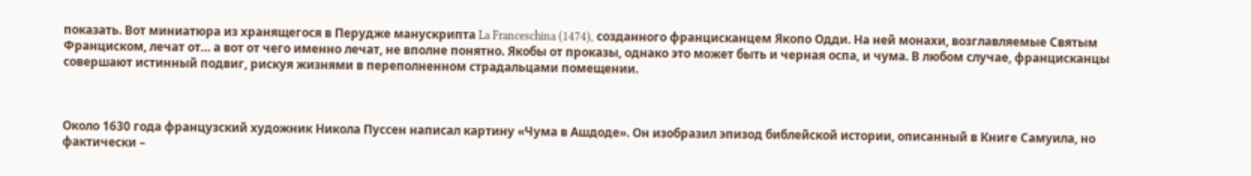показать. Вот миниатюра из хранящегося в Перудже манускрипта La Franceschina (1474), созданного францисканцем Якопо Одди. На ней монахи, возглавляемые Святым Франциском, лечат от… а вот от чего именно лечат, не вполне понятно. Якобы от проказы, однако это может быть и черная оспа, и чума. В любом случае, францисканцы совершают истинный подвиг, рискуя жизнями в переполненном страдальцами помещении.



Около 1630 года французский художник Никола Пуссен написал картину «Чума в Ашдоде». Он изобразил эпизод библейской истории, описанный в Книге Самуила, но фактически –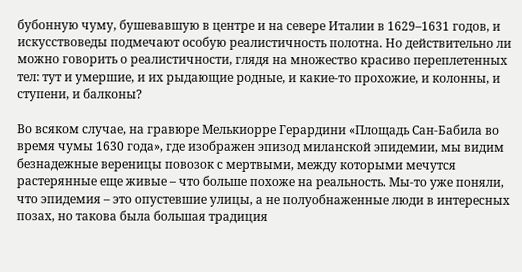бубонную чуму, бушевавшую в центре и на севере Италии в 1629–1631 годов, и искусствоведы подмечают особую реалистичность полотна. Но действительно ли можно говорить о реалистичности, глядя на множество красиво переплетенных тел: тут и умершие, и их рыдающие родные, и какие-то прохожие, и колонны, и ступени, и балконы?

Во всяком случае, на гравюре Мелькиорре Герардини «Площадь Сан-Бабила во время чумы 1630 года», где изображен эпизод миланской эпидемии, мы видим безнадежные вереницы повозок с мертвыми, между которыми мечутся растерянные еще живые – что больше похоже на реальность. Мы-то уже поняли, что эпидемия – это опустевшие улицы, а не полуобнаженные люди в интересных позах, но такова была большая традиция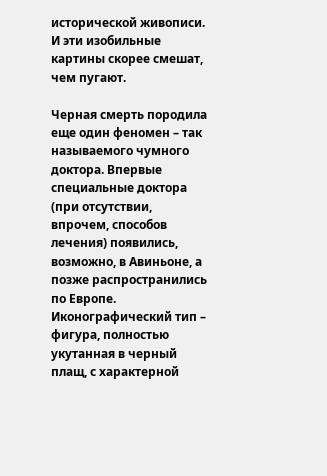исторической живописи. И эти изобильные картины скорее смешат, чем пугают.

Черная смерть породила еще один феномен – так называемого чумного доктора. Впервые специальные доктора (при отсутствии, впрочем, способов лечения) появились, возможно, в Авиньоне, а позже распространились по Европе. Иконографический тип – фигура, полностью укутанная в черный плащ, с характерной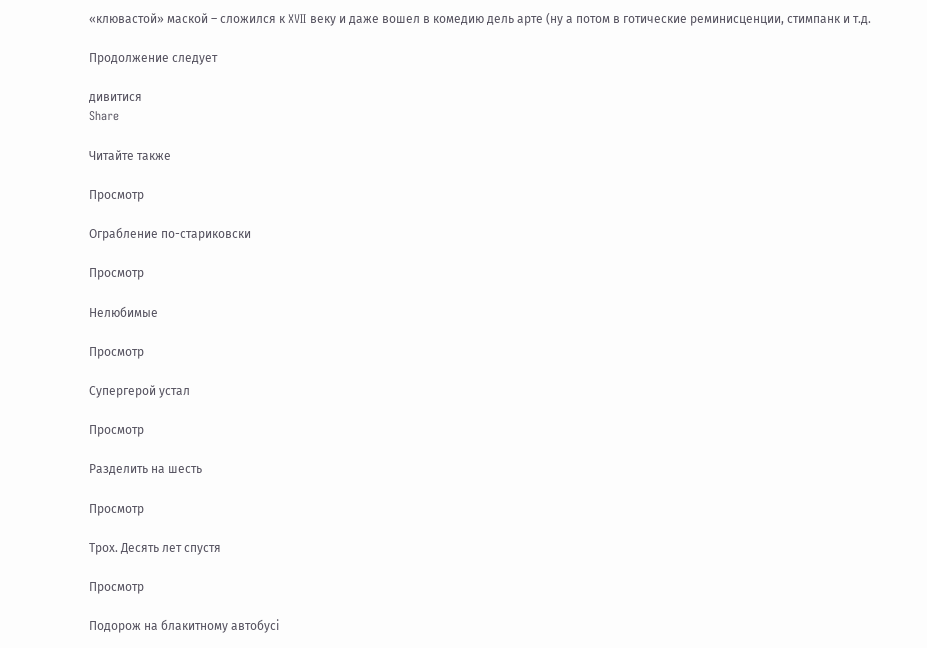«клювастой» маской – сложился к XVII веку и даже вошел в комедию дель арте (ну а потом в готические реминисценции, стимпанк и т.д.

Продолжение следует

дивитися
Share

Читайте также

Просмотр

Ограбление по-стариковски

Просмотр

Нелюбимые

Просмотр

Супергерой устал

Просмотр

Разделить на шесть

Просмотр

Трох. Десять лет спустя

Просмотр

Подорож на блакитному автобусі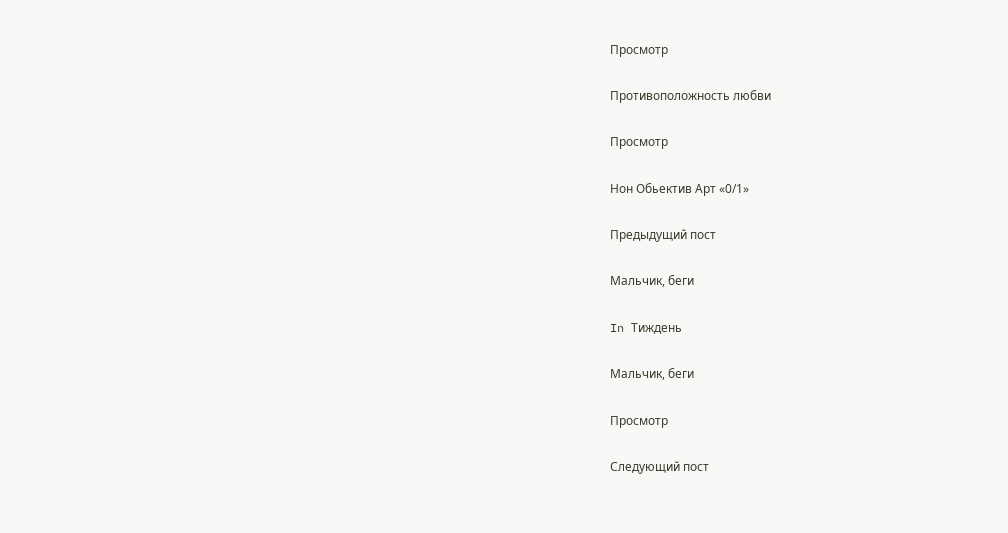Просмотр

Противоположность любви

Просмотр

Нон Обьектив Арт «0/1»

Предыдущий пост

Мальчик, беги

In Тиждень

Мальчик, беги

Просмотр

Следующий пост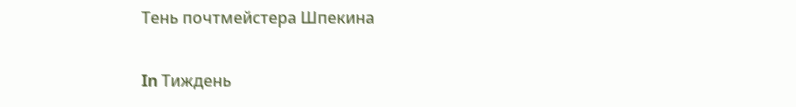Тень почтмейстера Шпекина

In Тиждень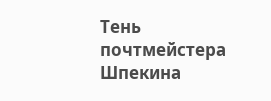Тень почтмейстера Шпекина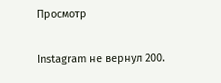Просмотр

Instagram не вернул 200.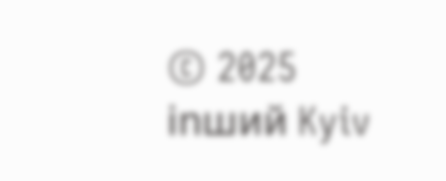© 2025 inший Kyiv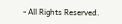- All Rights Reserved.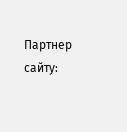Партнер сайту: